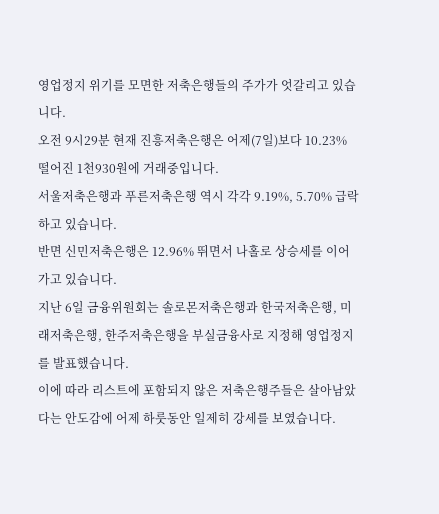영업정지 위기를 모면한 저축은행들의 주가가 엇갈리고 있습니다.
오전 9시29분 현재 진흥저축은행은 어제(7일)보다 10.23% 떨어진 1천930원에 거래중입니다.
서울저축은행과 푸른저축은행 역시 각각 9.19%, 5.70% 급락하고 있습니다.
반면 신민저축은행은 12.96% 뛰면서 나홀로 상승세를 이어가고 있습니다.
지난 6일 금융위원회는 솔로몬저축은행과 한국저축은행, 미래저축은행, 한주저축은행을 부실금융사로 지정해 영업정지를 발표했습니다.
이에 따라 리스트에 포함되지 않은 저축은행주들은 살아남았다는 안도감에 어제 하룻동안 일제히 강세를 보였습니다.